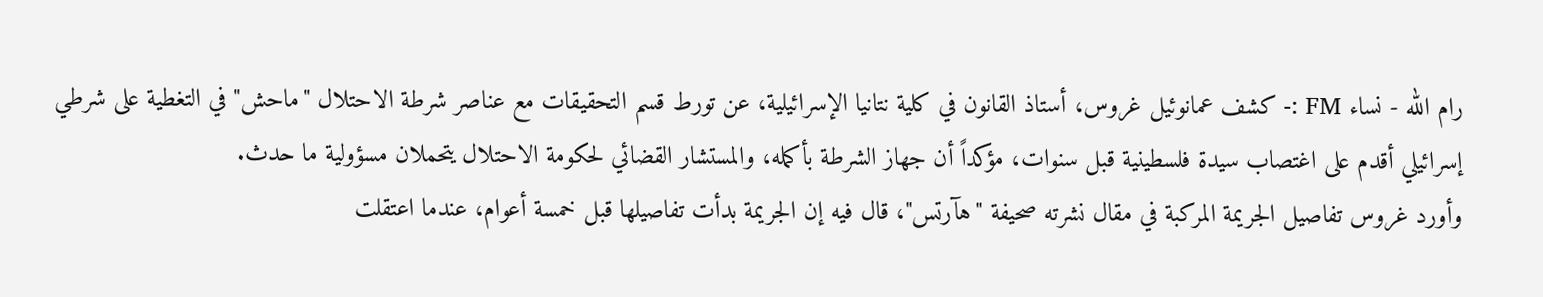رام الله - نساء FM :- كشف عمانوئيل غروس، أستاذ القانون في كلية نتانيا الإسرائيلية، عن تورط قسم التحقيقات مع عناصر شرطة الاحتلال "ماحش" في التغطية على شرطي إسرائيلي أقدم على اغتصاب سيدة فلسطينية قبل سنوات، مؤكداً أن جهاز الشرطة بأكمله، والمستشار القضائي لحكومة الاحتلال يتحملان مسؤولية ما حدث.
وأورد غروس تفاصيل الجريمة المركبة في مقال نشرته صحيفة "هآرتس"، قال فيه إن الجريمة بدأت تفاصيلها قبل خمسة أعوام، عندما اعتقلت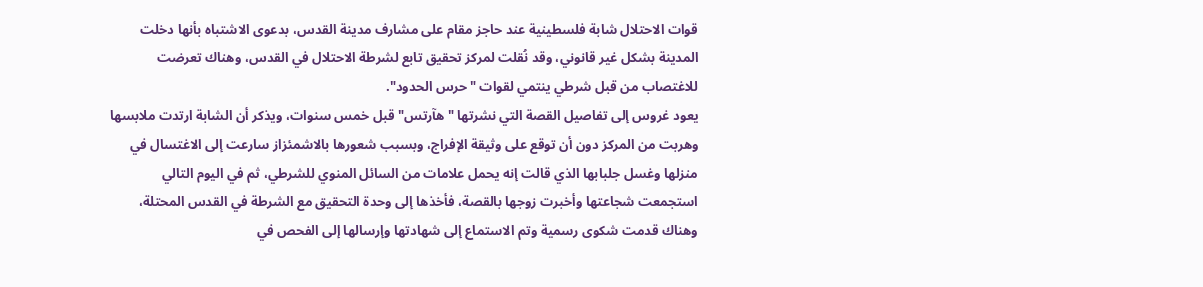قوات الاحتلال شابة فلسطينية عند حاجز مقام على مشارف مدينة القدس، بدعوى الاشتباه بأنها دخلت المدينة بشكل غير قانوني، وقد نُقلت لمركز تحقيق تابع لشرطة الاحتلال في القدس، وهناك تعرضت للاغتصاب من قبل شرطي ينتمي لقوات "حرس الحدود".
يعود غروس إلى تفاصيل القصة التي نشرتها "هآرتس" قبل خمس سنوات، ويذكر أن الشابة ارتدت ملابسها وهربت من المركز دون أن توقع على وثيقة الإفراج، وبسبب شعورها بالاشمئزاز سارعت إلى الاغتسال في منزلها وغسل جلبابها الذي قالت إنه يحمل علامات من السائل المنوي للشرطي، ثم في اليوم التالي استجمعت شجاعتها وأخبرت زوجها بالقصة، فأخذها إلى وحدة التحقيق مع الشرطة في القدس المحتلة، وهناك قدمت شكوى رسمية وتم الاستماع إلى شهادتها وإرسالها إلى الفحص في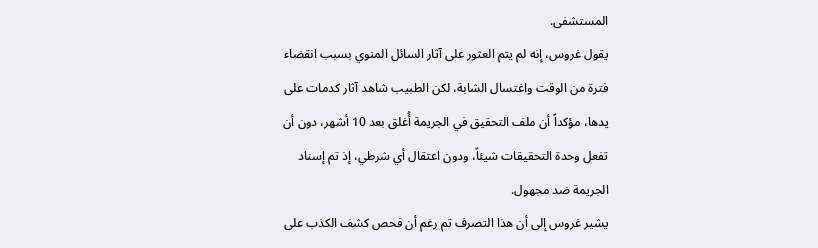المستشفى.
يقول غروس، إنه لم يتم العثور على آثار السائل المنوي بسبب انقضاء فترة من الوقت واغتسال الشابة، لكن الطبيب شاهد آثار كدمات على يدها، مؤكداً أن ملف التحقيق في الجريمة أُغلق بعد 10 أشهر، دون أن تفعل وحدة التحقيقات شيئاً، ودون اعتقال أي شرطي، إذ تم إسناد الجريمة ضد مجهول.
يشير غروس إلى أن هذا التصرف تم رغم أن فحص كشف الكذب على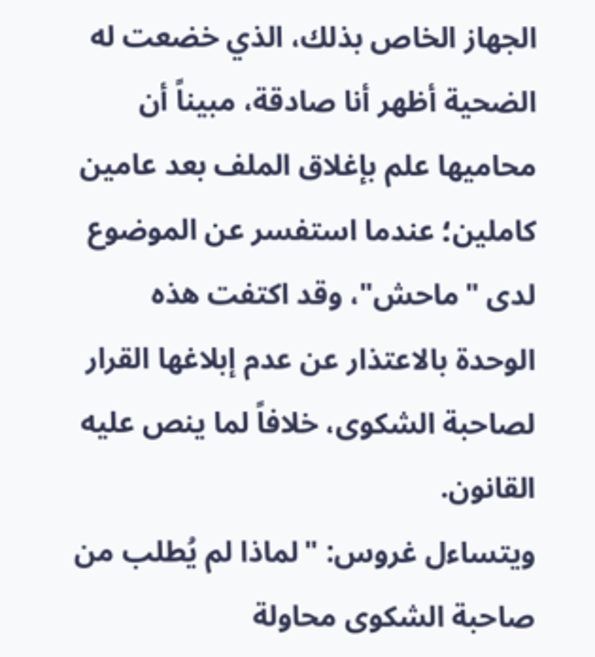الجهاز الخاص بذلك، الذي خضعت له الضحية أظهر أنا صادقة، مبيناً أن محاميها علم بإغلاق الملف بعد عامين كاملين؛ عندما استفسر عن الموضوع لدى "ماحش"، وقد اكتفت هذه الوحدة بالاعتذار عن عدم إبلاغها القرار لصاحبة الشكوى، خلافاً لما ينص عليه القانون.
ويتساءل غروس: "لماذا لم يُطلب من صاحبة الشكوى محاولة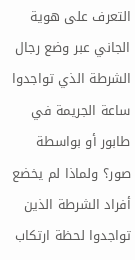التعرف على هوية الجاني عبر وضع رجال الشرطة الذي تواجدوا ساعة الجريمة في طابور أو بواسطة صور؟ ولماذا لم يخضع أفراد الشرطة الذين تواجدوا لحظة ارتكاب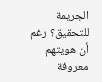الجريمة للتحقيق؟ رغم أن هويتهم معروفة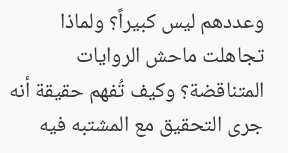وعددهم ليس كبيراً؟ ولماذا تجاهلت ماحش الروايات المتناقضة؟ وكيف تُفهم حقيقة أنه جرى التحقيق مع المشتبه فيه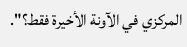المركزي في الآونة الأخيرة فقط؟".